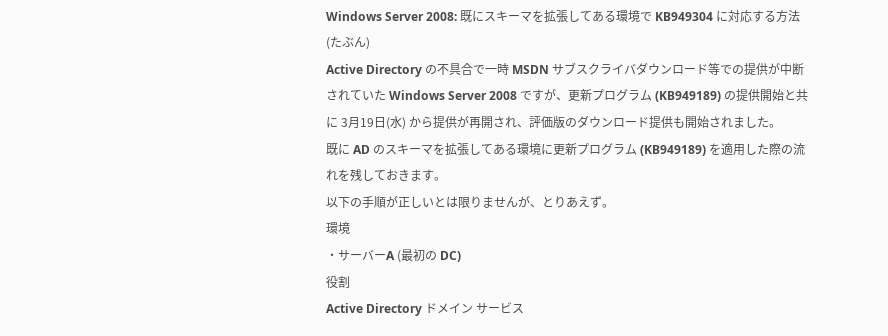Windows Server 2008: 既にスキーマを拡張してある環境で KB949304 に対応する方法(たぶん)
Active Directory の不具合で一時 MSDN サブスクライバダウンロード等での提供が中断されていた Windows Server 2008 ですが、更新プログラム (KB949189) の提供開始と共に 3月19日(水) から提供が再開され、評価版のダウンロード提供も開始されました。
既に AD のスキーマを拡張してある環境に更新プログラム (KB949189) を適用した際の流れを残しておきます。
以下の手順が正しいとは限りませんが、とりあえず。
環境
・サーバーA (最初の DC)
役割
Active Directory ドメイン サービス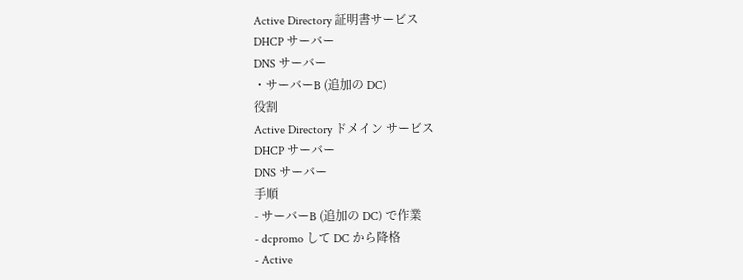Active Directory 証明書サービス
DHCP サーバー
DNS サーバー
・サーバーB (追加の DC)
役割
Active Directory ドメイン サービス
DHCP サーバー
DNS サーバー
手順
- サーバーB (追加の DC) で作業
- dcpromo して DC から降格
- Active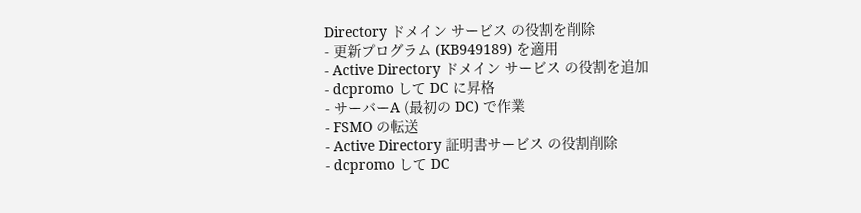Directory ドメイン サービス の役割を削除
- 更新プログラム (KB949189) を適用
- Active Directory ドメイン サービス の役割を追加
- dcpromo して DC に昇格
- サーバーA (最初の DC) で作業
- FSMO の転送
- Active Directory 証明書サービス の役割削除
- dcpromo して DC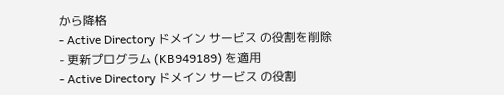から降格
- Active Directory ドメイン サービス の役割を削除
- 更新プログラム (KB949189) を適用
- Active Directory ドメイン サービス の役割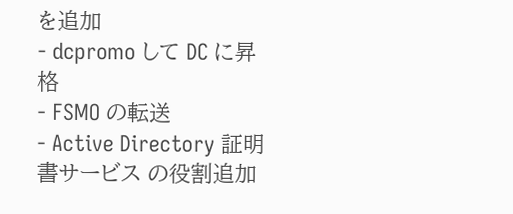を追加
- dcpromo して DC に昇格
- FSMO の転送
- Active Directory 証明書サービス の役割追加